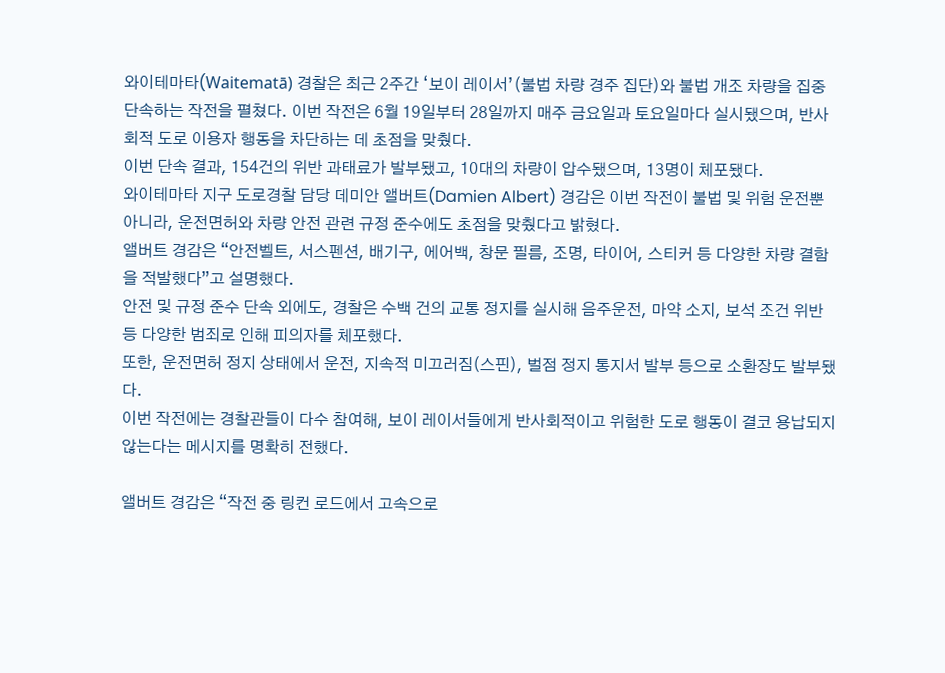와이테마타(Waitematā) 경찰은 최근 2주간 ‘보이 레이서’(불법 차량 경주 집단)와 불법 개조 차량을 집중 단속하는 작전을 펼쳤다. 이번 작전은 6월 19일부터 28일까지 매주 금요일과 토요일마다 실시됐으며, 반사회적 도로 이용자 행동을 차단하는 데 초점을 맞췄다.
이번 단속 결과, 154건의 위반 과태료가 발부됐고, 10대의 차량이 압수됐으며, 13명이 체포됐다.
와이테마타 지구 도로경찰 담당 데미안 앨버트(Damien Albert) 경감은 이번 작전이 불법 및 위험 운전뿐 아니라, 운전면허와 차량 안전 관련 규정 준수에도 초점을 맞췄다고 밝혔다.
앨버트 경감은 “안전벨트, 서스펜션, 배기구, 에어백, 창문 필름, 조명, 타이어, 스티커 등 다양한 차량 결함을 적발했다”고 설명했다.
안전 및 규정 준수 단속 외에도, 경찰은 수백 건의 교통 정지를 실시해 음주운전, 마약 소지, 보석 조건 위반 등 다양한 범죄로 인해 피의자를 체포했다.
또한, 운전면허 정지 상태에서 운전, 지속적 미끄러짐(스핀), 벌점 정지 통지서 발부 등으로 소환장도 발부됐다.
이번 작전에는 경찰관들이 다수 참여해, 보이 레이서들에게 반사회적이고 위험한 도로 행동이 결코 용납되지 않는다는 메시지를 명확히 전했다.

앨버트 경감은 “작전 중 링컨 로드에서 고속으로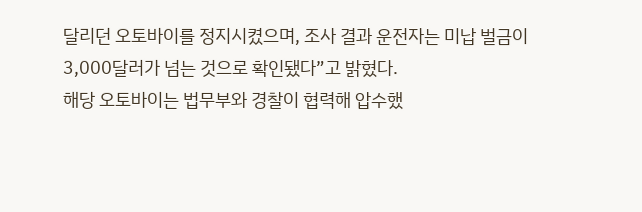달리던 오토바이를 정지시켰으며, 조사 결과 운전자는 미납 벌금이 3,000달러가 넘는 것으로 확인됐다”고 밝혔다.
해당 오토바이는 법무부와 경찰이 협력해 압수했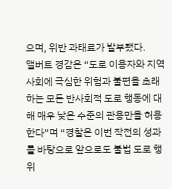으며, 위반 과태료가 발부됐다.
앨버트 경감은 “도로 이용자와 지역사회에 극심한 위험과 불편을 초래하는 모든 반사회적 도로 행동에 대해 매우 낮은 수준의 관용만을 허용한다”며 “경찰은 이번 작전의 성과를 바탕으로 앞으로도 불법 도로 행위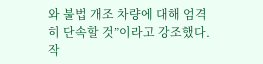와 불법 개조 차량에 대해 엄격히 단속할 것”이라고 강조했다.
작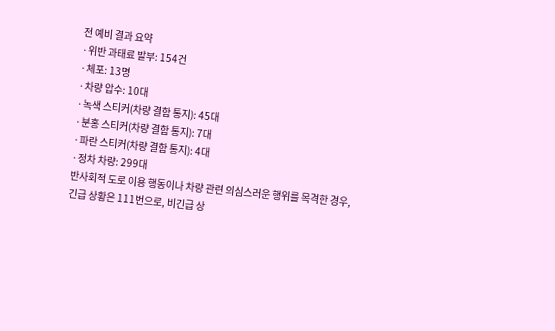전 예비 결과 요약
·위반 과태료 발부: 154건
·체포: 13명
·차량 압수: 10대
·녹색 스티커(차량 결함 통지): 45대
·분홍 스티커(차량 결함 통지): 7대
·파란 스티커(차량 결함 통지): 4대
·정차 차량: 299대
반사회적 도로 이용 행동이나 차량 관련 의심스러운 행위를 목격한 경우, 긴급 상황은 111번으로, 비긴급 상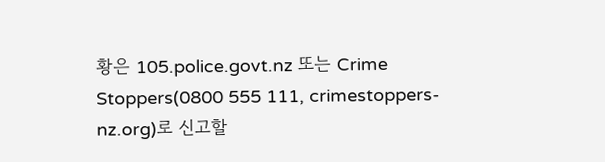황은 105.police.govt.nz 또는 Crime Stoppers(0800 555 111, crimestoppers-nz.org)로 신고할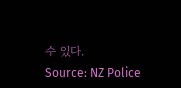수 있다.
Source: NZ Police